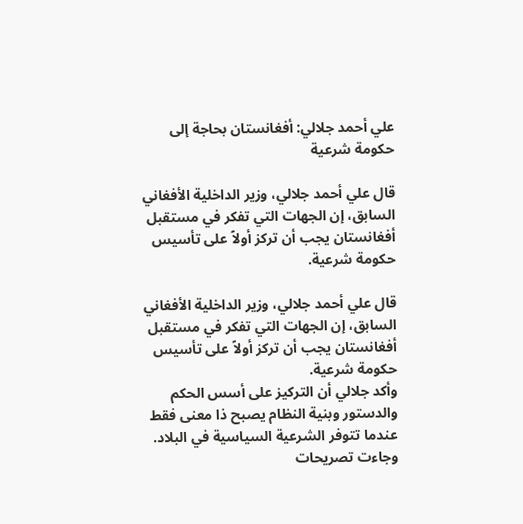علي أحمد جلالي: أفغانستان بحاجة إلى حكومة شرعية

قال علي أحمد جلالي، وزير الداخلية الأفغاني السابق، إن الجهات التي تفكر في مستقبل أفغانستان يجب أن تركز أولاً على تأسيس حكومة شرعية.

قال علي أحمد جلالي، وزير الداخلية الأفغاني السابق، إن الجهات التي تفكر في مستقبل أفغانستان يجب أن تركز أولاً على تأسيس حكومة شرعية.
وأكد جلالي أن التركيز على أسس الحكم والدستور وبنية النظام يصبح ذا معنى فقط عندما تتوفر الشرعية السياسية في البلاد.
وجاءت تصريحات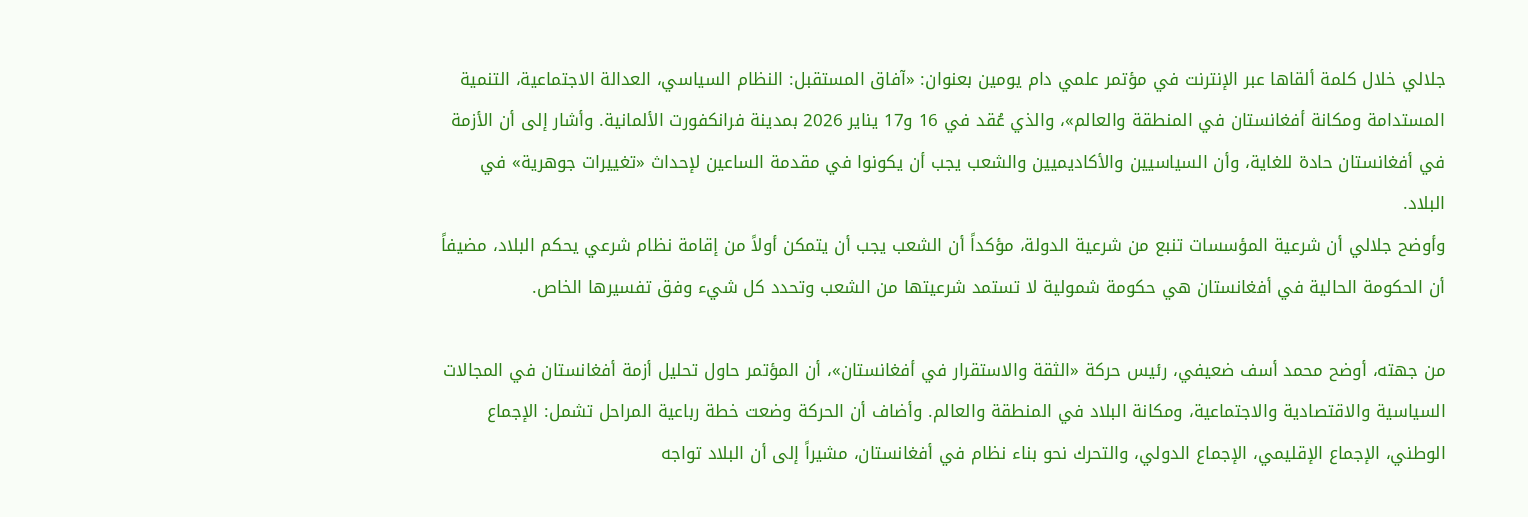جلالي خلال كلمة ألقاها عبر الإنترنت في مؤتمر علمي دام يومين بعنوان: «آفاق المستقبل: النظام السياسي، العدالة الاجتماعية، التنمية المستدامة ومكانة أفغانستان في المنطقة والعالم»، والذي عُقد في 16 و17 يناير 2026 بمدينة فرانكفورت الألمانية. وأشار إلى أن الأزمة في أفغانستان حادة للغاية، وأن السياسيين والأكاديميين والشعب يجب أن يكونوا في مقدمة الساعين لإحداث «تغييرات جوهرية» في البلاد.
وأوضح جلالي أن شرعية المؤسسات تنبع من شرعية الدولة، مؤكداً أن الشعب يجب أن يتمكن أولاً من إقامة نظام شرعي يحكم البلاد، مضيفاً أن الحكومة الحالية في أفغانستان هي حكومة شمولية لا تستمد شرعيتها من الشعب وتحدد كل شيء وفق تفسيرها الخاص.

من جهته، أوضح محمد أسف ضعيفي، رئيس حركة «الثقة والاستقرار في أفغانستان»، أن المؤتمر حاول تحليل أزمة أفغانستان في المجالات السياسية والاقتصادية والاجتماعية، ومكانة البلاد في المنطقة والعالم. وأضاف أن الحركة وضعت خطة رباعية المراحل تشمل: الإجماع الوطني، الإجماع الإقليمي، الإجماع الدولي، والتحرك نحو بناء نظام في أفغانستان، مشيراً إلى أن البلاد تواجه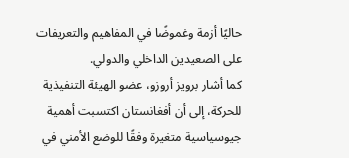حاليًا أزمة وغموضًا في المفاهيم والتعريفات على الصعيدين الداخلي والدولي.
كما أشار برويز أروزو، عضو الهيئة التنفيذية للحركة، إلى أن أفغانستان اكتسبت أهمية جيوسياسية متغيرة وفقًا للوضع الأمني في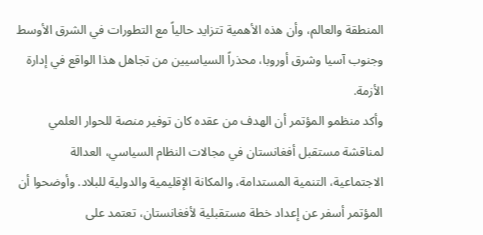المنطقة والعالم، وأن هذه الأهمية تتزايد حالياً مع التطورات في الشرق الأوسط وجنوب آسيا وشرق أوروبا، محذراً السياسيين من تجاهل هذا الواقع في إدارة الأزمة.
وأكد منظمو المؤتمر أن الهدف من عقده كان توفير منصة للحوار العلمي لمناقشة مستقبل أفغانستان في مجالات النظام السياسي، العدالة الاجتماعية، التنمية المستدامة، والمكانة الإقليمية والدولية للبلاد. وأوضحوا أن المؤتمر أسفر عن إعداد خطة مستقبلية لأفغانستان، تعتمد على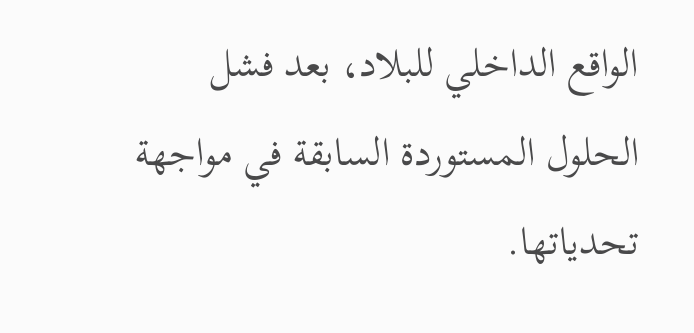الواقع الداخلي للبلاد، بعد فشل الحلول المستوردة السابقة في مواجهة تحدياتها.